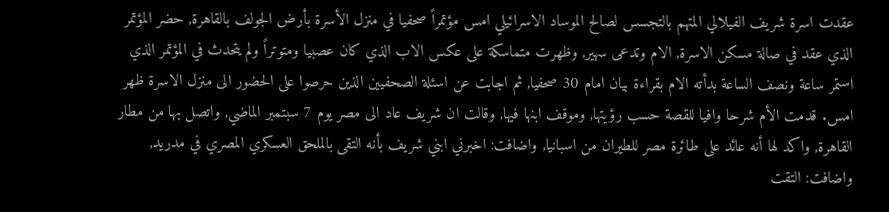عقدت اسرة شريف الفيلالي المتهم بالتجسس لصالح الموساد الاسرائيلي امس مؤتمراً صحفيا في منزل الأسرة بأرض الجولف بالقاهرة, حضر المؤتمر الذي عقد في صالة مسكن الاسرة, الام وتدعى سهير, وظهرت متماسكة على عكس الاب الذي كان عصبيا ومتوتراً ولم يتحدث في المؤتمر الذي استمر ساعة ونصف الساعة بدأته الام بقراءة بيان امام 30 صحفيا, ثم اجابت عن اسئلة الصحفيين الذين حرصوا على الحضور الى منزل الاسرة ظهر امس. قدمت الأم شرحا وافيا للقصة حسب رؤيتها, وموقف ابنها فيها, وقالت ان شريف عاد الى مصر يوم 7 سبتمبر الماضي, واتصل بها من مطار القاهرة, واكد لها أنه عائد على طائرة مصر للطيران من اسبانيا, واضافت: اخبرني ابني شريف بأنه التقى بالملحق العسكري المصري في مدريد, واضافت: التقت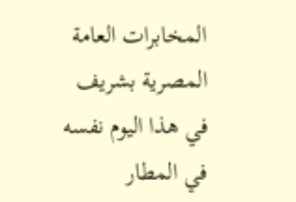المخابرات العامة المصرية بشريف في هذا اليوم نفسه في المطار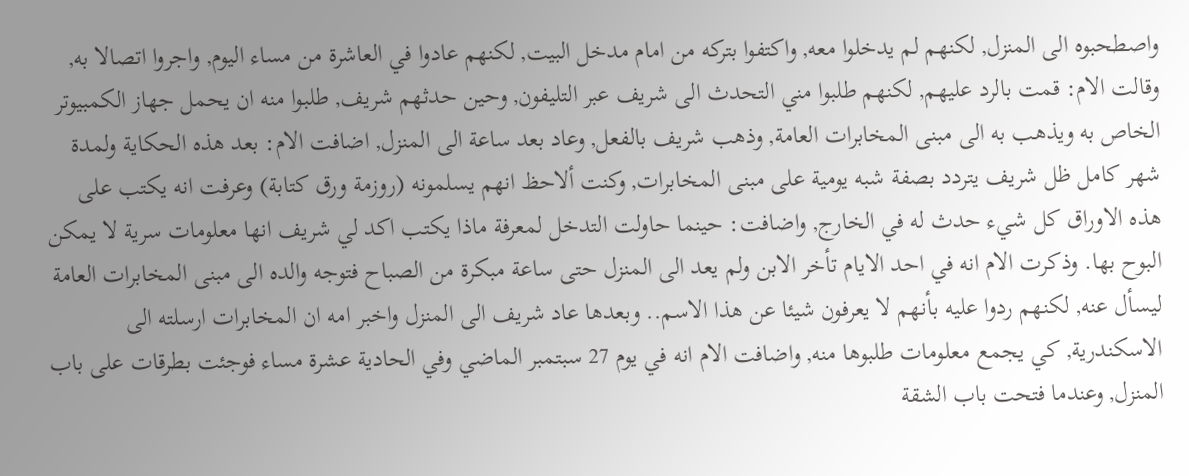واصطحبوه الى المنزل, لكنهم لم يدخلوا معه, واكتفوا بتركه من امام مدخل البيت, لكنهم عادوا في العاشرة من مساء اليوم, واجروا اتصالا به, وقالت الام: قمت بالرد عليهم, لكنهم طلبوا مني التحدث الى شريف عبر التليفون, وحين حدثهم شريف, طلبوا منه ان يحمل جهاز الكمبيوتر الخاص به ويذهب به الى مبنى المخابرات العامة, وذهب شريف بالفعل, وعاد بعد ساعة الى المنزل, اضافت الام: بعد هذه الحكاية ولمدة شهر كامل ظل شريف يتردد بصفة شبه يومية على مبنى المخابرات, وكنت ألاحظ انهم يسلمونه (روزمة ورق كتابة) وعرفت انه يكتب على هذه الاوراق كل شيء حدث له في الخارج, واضافت: حينما حاولت التدخل لمعرفة ماذا يكتب اكد لي شريف انها معلومات سرية لا يمكن البوح بها. وذكرت الام انه في احد الايام تأخر الابن ولم يعد الى المنزل حتى ساعة مبكرة من الصباح فتوجه والده الى مبنى المخابرات العامة ليسأل عنه, لكنهم ردوا عليه بأنهم لا يعرفون شيئا عن هذا الاسم.. وبعدها عاد شريف الى المنزل واخبر امه ان المخابرات ارسلته الى الاسكندرية, كي يجمع معلومات طلبوها منه, واضافت الام انه في يوم 27 سبتمبر الماضي وفي الحادية عشرة مساء فوجئت بطرقات على باب المنزل, وعندما فتحت باب الشقة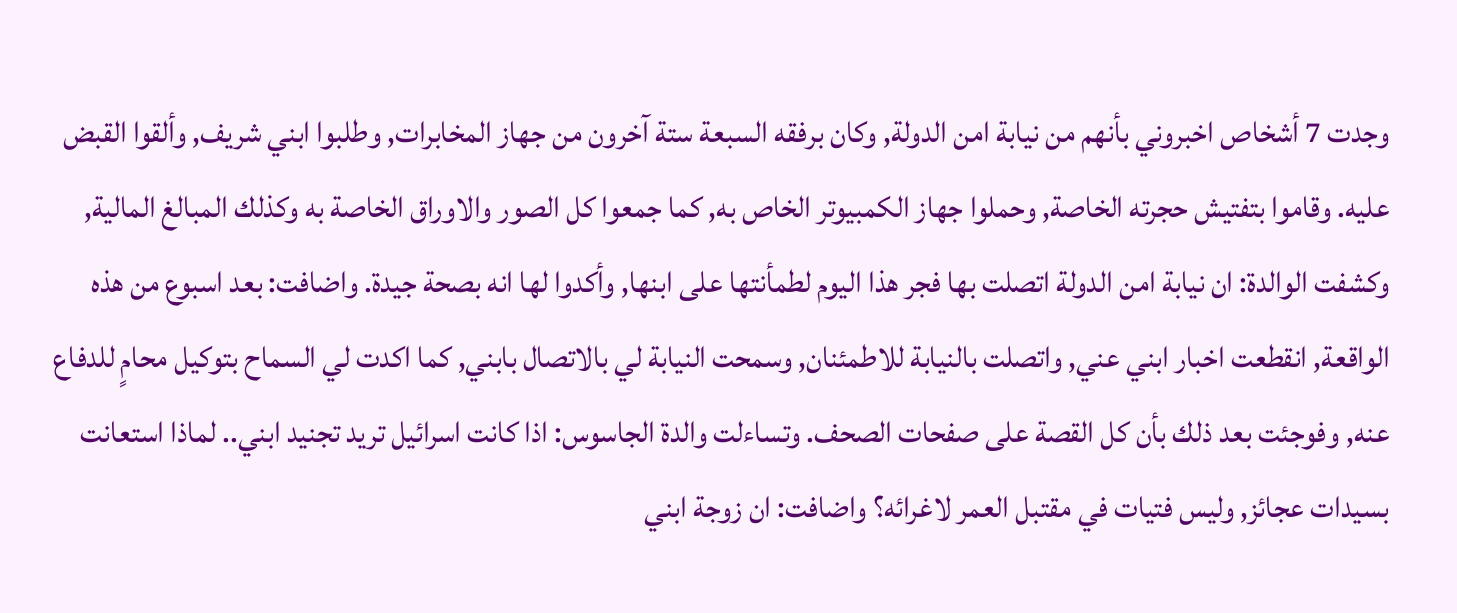وجدت 7 أشخاص اخبروني بأنهم من نيابة امن الدولة, وكان برفقه السبعة ستة آخرون من جهاز المخابرات, وطلبوا ابني شريف, وألقوا القبض عليه. وقاموا بتفتيش حجرته الخاصة, وحملوا جهاز الكمبيوتر الخاص به, كما جمعوا كل الصور والاوراق الخاصة به وكذلك المبالغ المالية, وكشفت الوالدة: ان نيابة امن الدولة اتصلت بها فجر هذا اليوم لطمأنتها على ابنها, وأكدوا لها انه بصحة جيدة. واضافت: بعد اسبوع من هذه الواقعة, انقطعت اخبار ابني عني, واتصلت بالنيابة للاطمئنان, وسمحت النيابة لي بالاتصال بابني, كما اكدت لي السماح بتوكيل محامٍ للدفاع عنه, وفوجئت بعد ذلك بأن كل القصة على صفحات الصحف. وتساءلت والدة الجاسوس: اذا كانت اسرائيل تريد تجنيد ابني.. لماذا استعانت بسيدات عجائز, وليس فتيات في مقتبل العمر لاغرائه؟ واضافت: ان زوجة ابني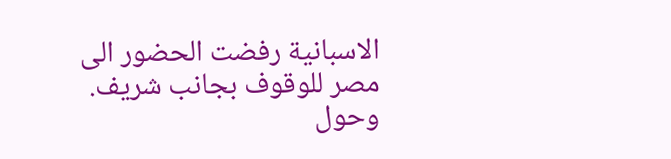الاسبانية رفضت الحضور الى مصر للوقوف بجانب شريف. وحول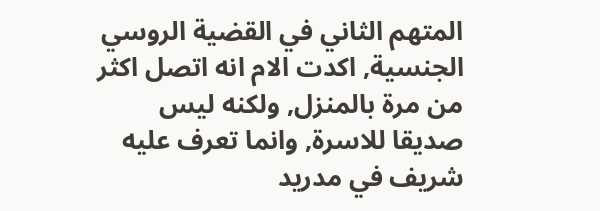المتهم الثاني في القضية الروسي الجنسية, اكدت الام انه اتصل اكثر من مرة بالمنزل, ولكنه ليس صديقا للاسرة, وانما تعرف عليه شريف في مدريد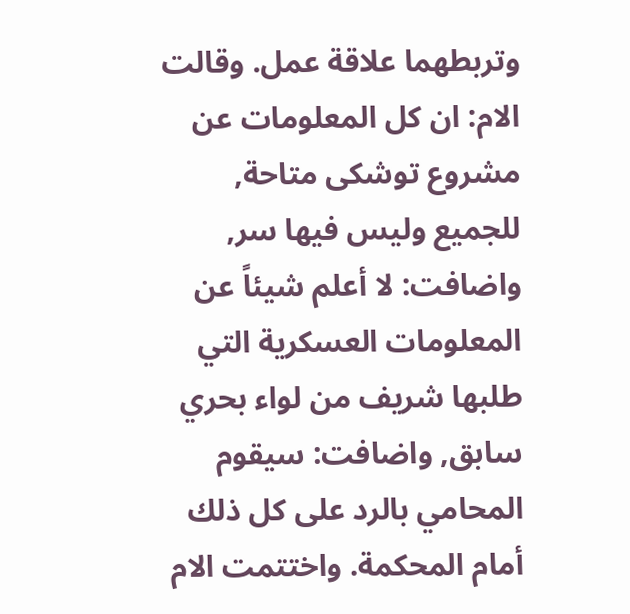وتربطهما علاقة عمل. وقالت الام: ان كل المعلومات عن مشروع توشكى متاحة, للجميع وليس فيها سر, واضافت: لا أعلم شيئاً عن المعلومات العسكرية التي طلبها شريف من لواء بحري سابق, واضافت: سيقوم المحامي بالرد على كل ذلك أمام المحكمة. واختتمت الام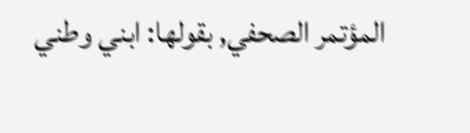المؤتمر الصحفي, بقولها: ابني وطني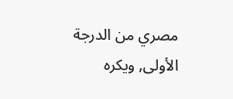مصري من الدرجة الأولى, ويكره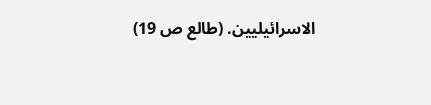الاسرائيليين. (طالع ص 19)